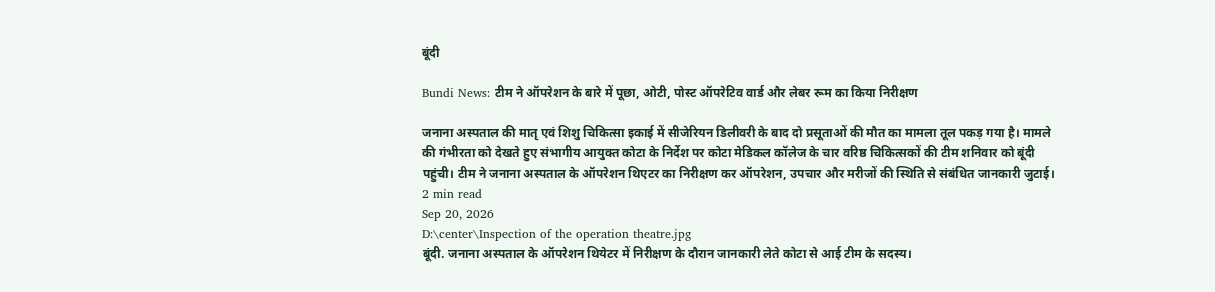बूंदी

Bundi News: टीम ने ऑपरेशन के बारे में पूछा, ओटी, पोस्ट ऑपरेटिव वार्ड और लेबर रूम का किया निरीक्षण

जनाना अस्पताल की मातृ एवं शिशु चिकित्सा इकाई में सीजेरियन डिलीवरी के बाद दो प्रसूताओं की मौत का मामला तूल पकड़ गया है। मामले की गंभीरता को देखते हुए संभागीय आयुक्त कोटा के निर्देश पर कोटा मेडिकल कॉलेज के चार वरिष्ठ चिकित्सकों की टीम शनिवार को बूंदी पहुंची। टीम ने जनाना अस्पताल के ऑपरेशन थिएटर का निरीक्षण कर ऑपरेशन, उपचार और मरीजों की स्थिति से संबंधित जानकारी जुटाई।
2 min read
Sep 20, 2026
D:\center\Inspection of the operation theatre.jpg
बूंदी. जनाना अस्पताल के ऑपरेशन थियेटर में निरीक्षण के दौरान जानकारी लेते कोटा से आई टीम के सदस्य।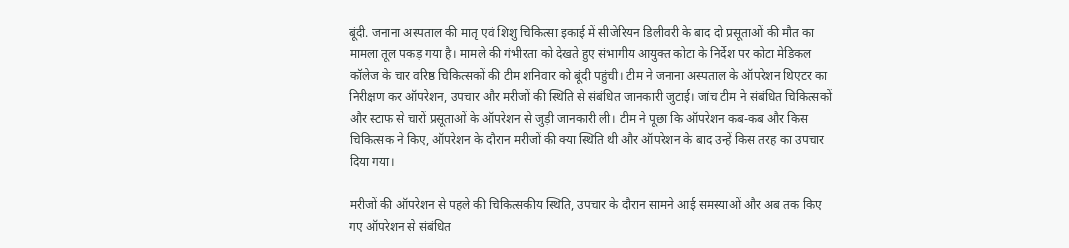बूंदी. जनाना अस्पताल की मातृ एवं शिशु चिकित्सा इकाई में सीजेरियन डिलीवरी के बाद दो प्रसूताओं की मौत का मामला तूल पकड़ गया है। मामले की गंभीरता को देखते हुए संभागीय आयुक्त कोटा के निर्देश पर कोटा मेडिकल कॉलेज के चार वरिष्ठ चिकित्सकों की टीम शनिवार को बूंदी पहुंची। टीम ने जनाना अस्पताल के ऑपरेशन थिएटर का निरीक्षण कर ऑपरेशन, उपचार और मरीजों की स्थिति से संबंधित जानकारी जुटाई। जांच टीम ने संबंधित चिकित्सकों और स्टाफ से चारों प्रसूताओं के ऑपरेशन से जुड़ी जानकारी ली। टीम ने पूछा कि ऑपरेशन कब-कब और किस चिकित्सक ने किए, ऑपरेशन के दौरान मरीजों की क्या स्थिति थी और ऑपरेशन के बाद उन्हें किस तरह का उपचार दिया गया।

मरीजों की ऑपरेशन से पहले की चिकित्सकीय स्थिति, उपचार के दौरान सामने आई समस्याओं और अब तक किए गए ऑपरेशन से संबंधित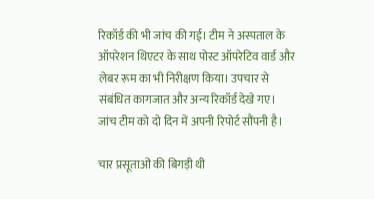रिकॉर्ड की भी जांच की गई। टीम ने अस्पताल के ऑपरेशन थिएटर के साथ पोस्ट ऑपरेटिव वार्ड और लेबर रूम का भी निरीक्षण किया। उपचार से संबंधित कागजात और अन्य रिकॉर्ड देखे गए। जांच टीम को दो दिन में अपनी रिपोर्ट सौंपनी है।

चार प्रसूताओं की बिगड़ी थी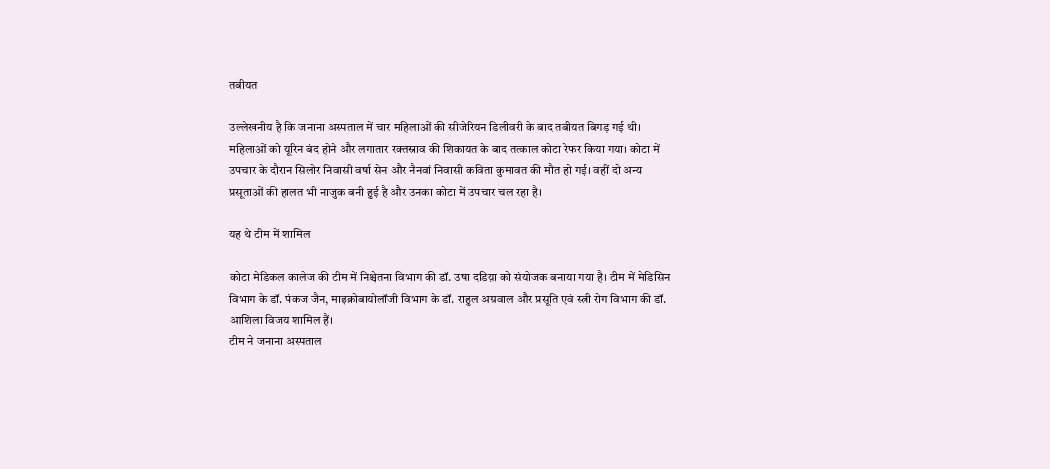तबीयत

उल्लेखनीय है कि जनाना अस्पताल में चार महिलाओं की सीजेरियन डिलीवरी के बाद तबीयत बिगड़ गई थी। महिलाओं को यूरिन बंद होने और लगातार रक्तस्राव की शिकायत के बाद तत्काल कोटा रेफर किया गया। कोटा में उपचार के दौरान सिलोर निवासी वर्षा सेन और नैनवां निवासी कविता कुमावत की मौत हो गई। वहीं दो अन्य प्रसूताओं की हालत भी नाजुक बनी हुई है और उनका कोटा में उपचार चल रहा है।

यह थे टीम में शामिल

कोटा मेडिकल कालेज की टीम में निश्चेतना विभाग की डॉ. उषा दडिय़ा को संयोजक बनाया गया है। टीम में मेडिसिन विभाग के डॉ. पंकज जैन, माइक्रोबायोलॉजी विभाग के डॉ. राहुल अग्रवाल और प्रसूति एवं स्त्री रोग विभाग की डॉ. आशिला विजय शामिल हैं।
टीम ने जनाना अस्पताल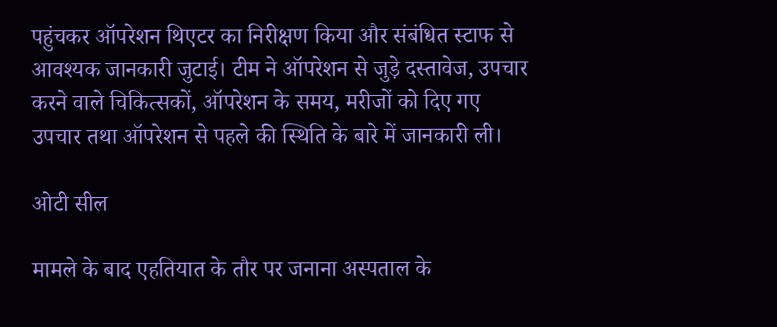पहुंचकर ऑपरेशन थिएटर का निरीक्षण किया और संबंधित स्टाफ से आवश्यक जानकारी जुटाई। टीम ने ऑपरेशन से जुड़े दस्तावेज, उपचार करने वाले चिकित्सकों, ऑपरेशन के समय, मरीजों को दिए गए उपचार तथा ऑपरेशन से पहले की स्थिति के बारे में जानकारी ली।

ओटी सील

मामले के बाद एहतियात के तौर पर जनाना अस्पताल के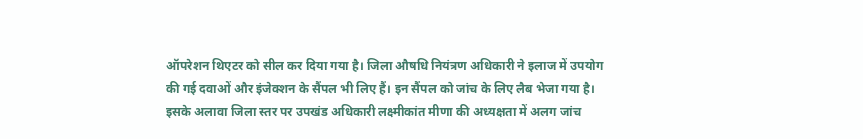ऑपरेशन थिएटर को सील कर दिया गया है। जिला औषधि नियंत्रण अधिकारी ने इलाज में उपयोग की गई दवाओं और इंजेक्शन के सैंपल भी लिए हैं। इन सैंपल को जांच के लिए लैब भेजा गया है। इसके अलावा जिला स्तर पर उपखंड अधिकारी लक्ष्मीकांत मीणा की अध्यक्षता में अलग जांच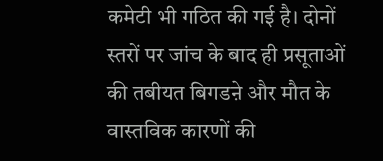कमेटी भी गठित की गई है। दोनों स्तरों पर जांच के बाद ही प्रसूताओं की तबीयत बिगडऩे और मौत के वास्तविक कारणों की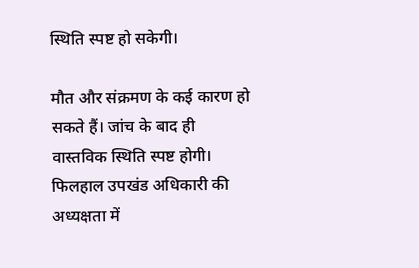स्थिति स्पष्ट हो सकेगी।

मौत और संक्रमण के कई कारण हो सकते हैं। जांच के बाद ही वास्तविक स्थिति स्पष्ट होगी। फिलहाल उपखंड अधिकारी की अध्यक्षता में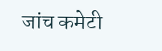जांच कमेटी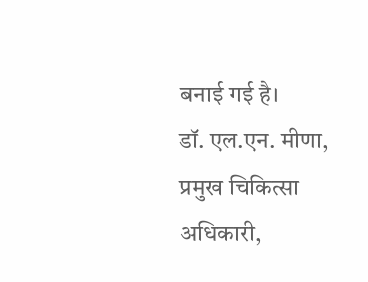बनाई गई है।
डॉ. एल.एन. मीणा, प्रमुख चिकित्सा अधिकारी,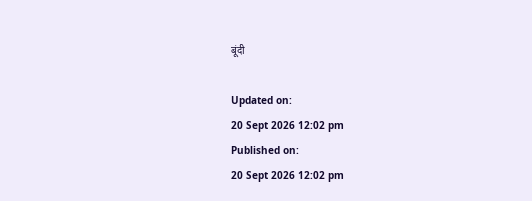बूंदी

Updated on:
20 Sept 2026 12:02 pm
Published on:
20 Sept 2026 12:02 pm